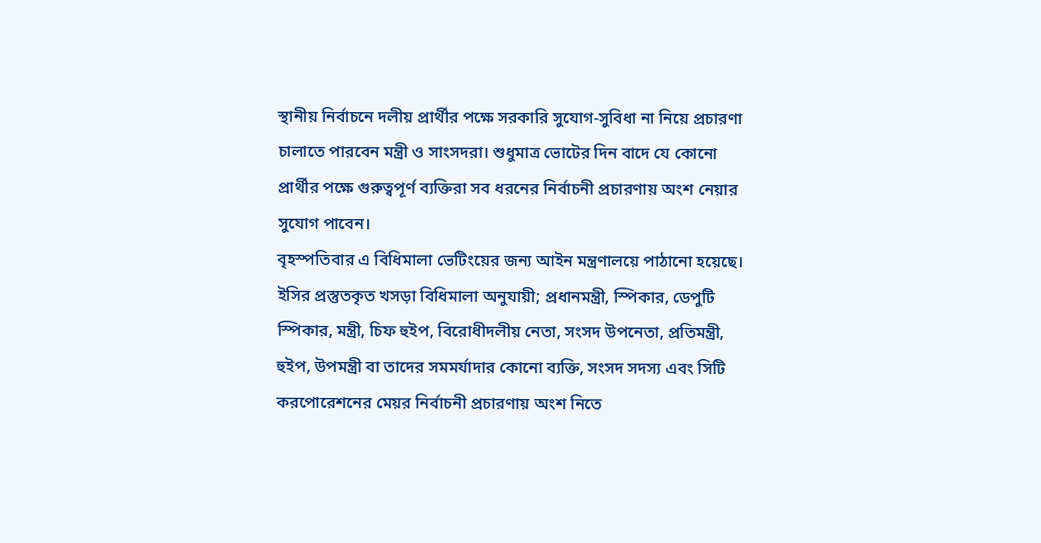স্থানীয় নির্বাচনে দলীয় প্রার্থীর পক্ষে সরকারি সুযোগ-সুবিধা না নিয়ে প্রচারণা চালাতে পারবেন মন্ত্রী ও সাংসদরা। শুধুমাত্র ভোটের দিন বাদে যে কোনো প্রার্থীর পক্ষে গুরুত্বপূর্ণ ব্যক্তিরা সব ধরনের নির্বাচনী প্রচারণায় অংশ নেয়ার সুযোগ পাবেন।
বৃহস্পতিবার এ বিধিমালা ভেটিংয়ের জন্য আইন মন্ত্রণালয়ে পাঠানো হয়েছে।
ইসির প্রস্তুতকৃত খসড়া বিধিমালা অনুযায়ী; প্রধানমন্ত্রী, স্পিকার, ডেপুটি স্পিকার, মন্ত্রী, চিফ হুইপ, বিরোধীদলীয় নেতা, সংসদ উপনেতা, প্রতিমন্ত্রী, হুইপ, উপমন্ত্রী বা তাদের সমমর্যাদার কোনো ব্যক্তি, সংসদ সদস্য এবং সিটি করপোরেশনের মেয়র নির্বাচনী প্রচারণায় অংশ নিতে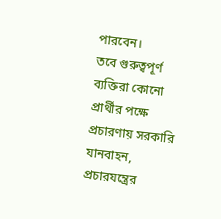পারবেন।
তবে গুরুত্বপূর্ণ ব্যক্তিরা কোনো প্রার্থীর পক্ষে প্রচারণায় সরকারি যানবাহন, প্রচারযন্ত্রের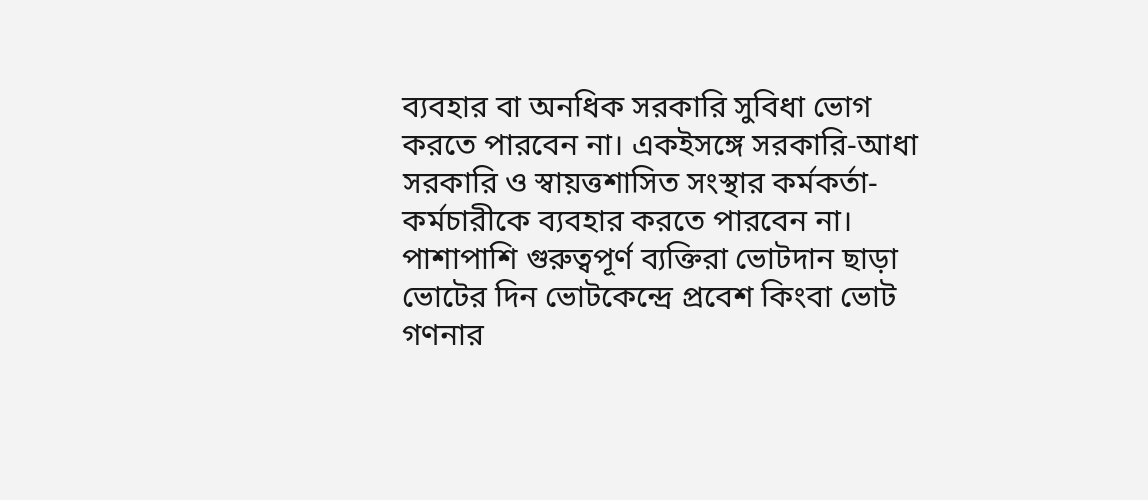ব্যবহার বা অনধিক সরকারি সুবিধা ভোগ করতে পারবেন না। একইসঙ্গে সরকারি-আধা সরকারি ও স্বায়ত্তশাসিত সংস্থার কর্মকর্তা-কর্মচারীকে ব্যবহার করতে পারবেন না।
পাশাপাশি গুরুত্বপূর্ণ ব্যক্তিরা ভোটদান ছাড়া ভোটের দিন ভোটকেন্দ্রে প্রবেশ কিংবা ভোট গণনার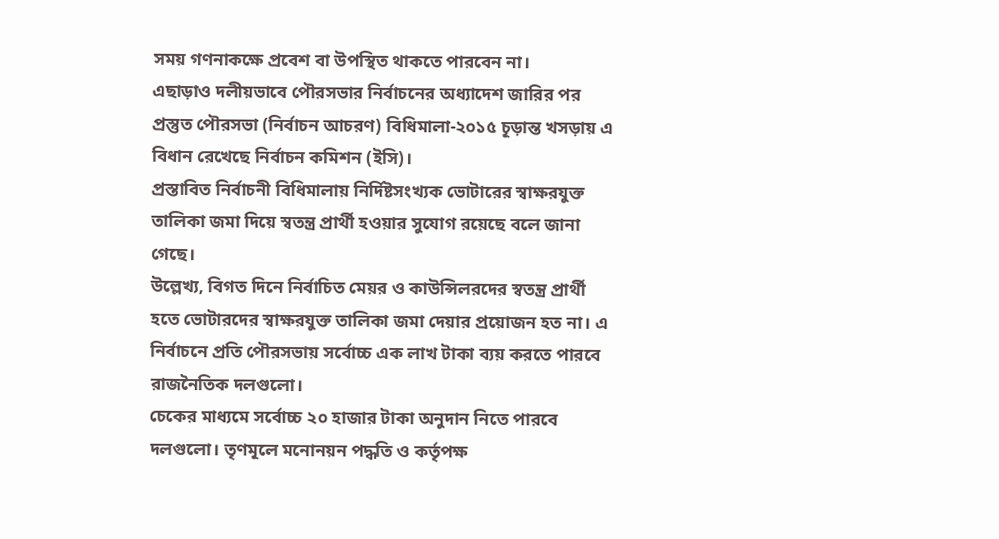সময় গণনাকক্ষে প্রবেশ বা উপস্থিত থাকতে পারবেন না।
এছাড়াও দলীয়ভাবে পৌরসভার নির্বাচনের অধ্যাদেশ জারির পর প্রস্তুত পৌরসভা (নির্বাচন আচরণ) বিধিমালা-২০১৫ চূড়ান্ত খসড়ায় এ বিধান রেখেছে নির্বাচন কমিশন (ইসি)।
প্রস্তাবিত নির্বাচনী বিধিমালায় নির্দিষ্টসংখ্যক ভোটারের স্বাক্ষরযুক্ত তালিকা জমা দিয়ে স্বতন্ত্র প্রার্থী হওয়ার সুযোগ রয়েছে বলে জানা গেছে।
উল্লেখ্য, বিগত দিনে নির্বাচিত মেয়র ও কাউন্সিলরদের স্বতন্ত্র প্রার্থী হতে ভোটারদের স্বাক্ষরযুক্ত তালিকা জমা দেয়ার প্রয়োজন হত না। এ নির্বাচনে প্রতি পৌরসভায় সর্বোচ্চ এক লাখ টাকা ব্যয় করতে পারবে রাজনৈতিক দলগুলো।
চেকের মাধ্যমে সর্বোচ্চ ২০ হাজার টাকা অনুদান নিতে পারবে দলগুলো। তৃণমূলে মনোনয়ন পদ্ধতি ও কর্তৃপক্ষ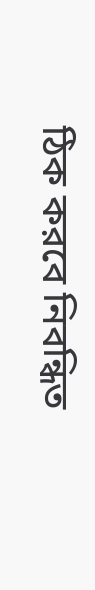ঠিক করবে নিবন্ধিত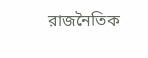রাজনৈতিক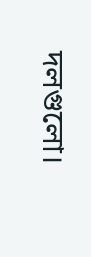দলগুলো।